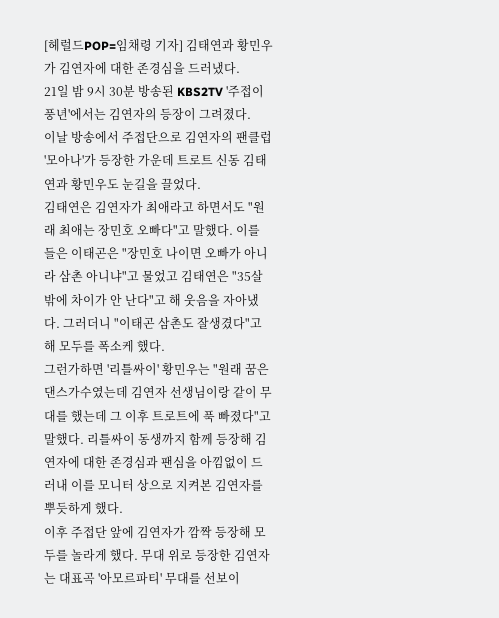[헤럴드POP=임채령 기자] 김태연과 황민우가 김연자에 대한 존경심을 드러냈다.
21일 밤 9시 30분 방송된 KBS2TV '주접이 풍년'에서는 김연자의 등장이 그려졌다.
이날 방송에서 주접단으로 김연자의 팬클럽 '모아나'가 등장한 가운데 트로트 신동 김태연과 황민우도 눈길을 끌었다.
김태연은 김연자가 최애라고 하면서도 "원래 최애는 장민호 오빠다"고 말했다. 이를 들은 이태곤은 "장민호 나이면 오빠가 아니라 삼촌 아니냐"고 물었고 김태연은 "35살밖에 차이가 안 난다"고 해 웃음을 자아냈다. 그러더니 "이태곤 삼촌도 잘생겼다"고 해 모두를 폭소케 했다.
그런가하면 '리틀싸이' 황민우는 "원래 꿈은 댄스가수였는데 김연자 선생님이랑 같이 무대를 했는데 그 이후 트로트에 푹 빠졌다"고 말했다. 리틀싸이 동생까지 함께 등장해 김연자에 대한 존경심과 팬심을 아낌없이 드러내 이를 모니터 상으로 지켜본 김연자를 뿌듯하게 했다.
이후 주접단 앞에 김연자가 깜짝 등장해 모두를 놀라게 했다. 무대 위로 등장한 김연자는 대표곡 '아모르파티' 무대를 선보이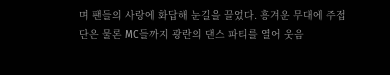며 팬들의 사랑에 화답해 눈길을 끌었다. 흥겨운 무대에 주접단은 물론 MC들까지 광란의 댄스 파티를 열어 웃음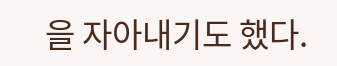을 자아내기도 했다.